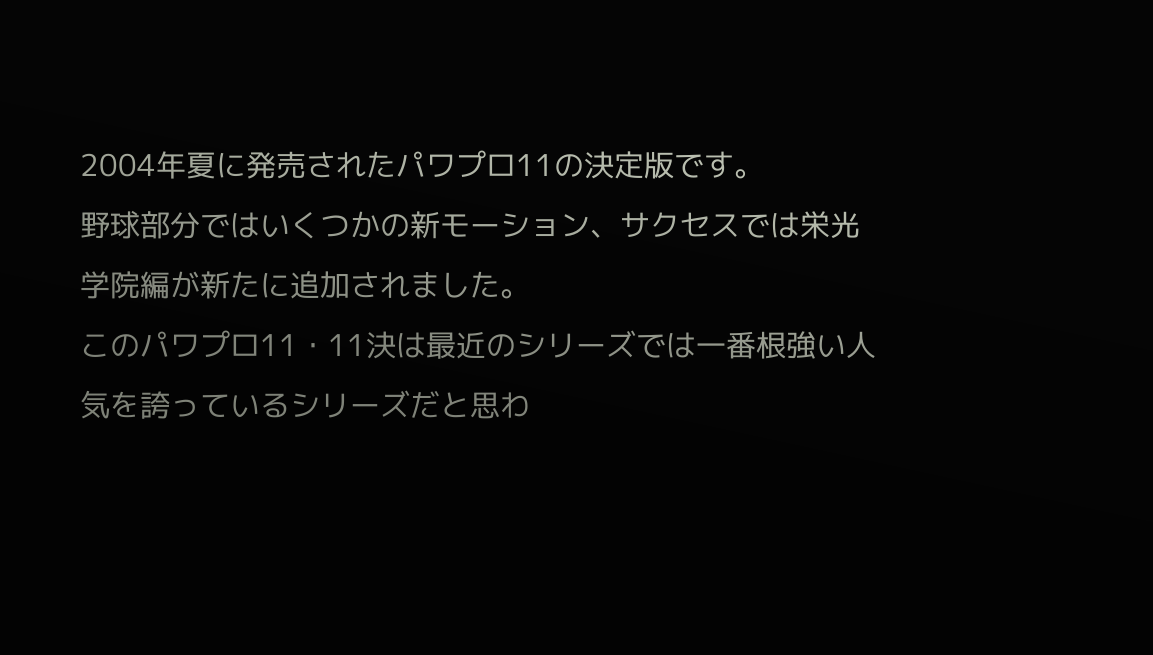2004年夏に発売されたパワプロ11の決定版です。
野球部分ではいくつかの新モーション、サクセスでは栄光学院編が新たに追加されました。
このパワプロ11・11決は最近のシリーズでは一番根強い人気を誇っているシリーズだと思わ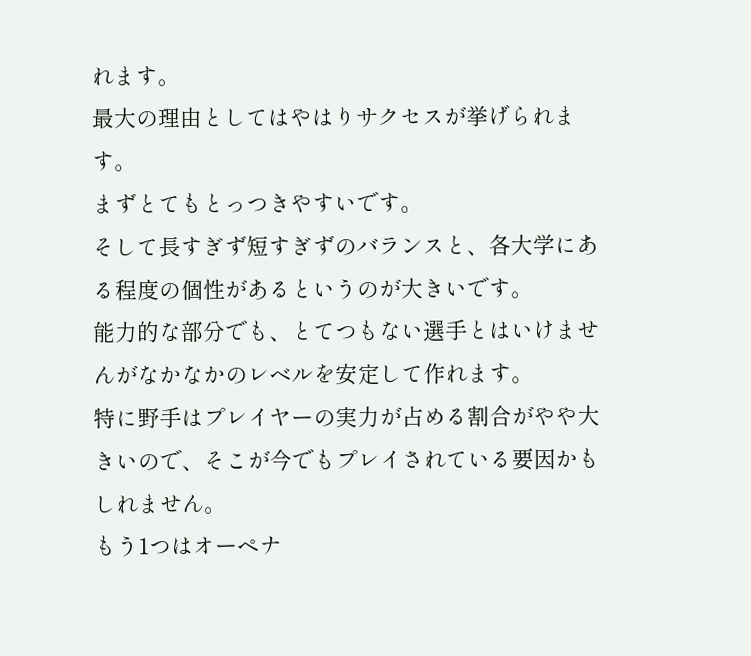れます。
最大の理由としてはやはりサクセスが挙げられます。
まずとてもとっつきやすいです。
そして長すぎず短すぎずのバランスと、各大学にある程度の個性があるというのが大きいです。
能力的な部分でも、とてつもない選手とはいけませんがなかなかのレベルを安定して作れます。
特に野手はプレイヤーの実力が占める割合がやや大きいので、そこが今でもプレイされている要因かも
しれません。
もう1つはオーペナ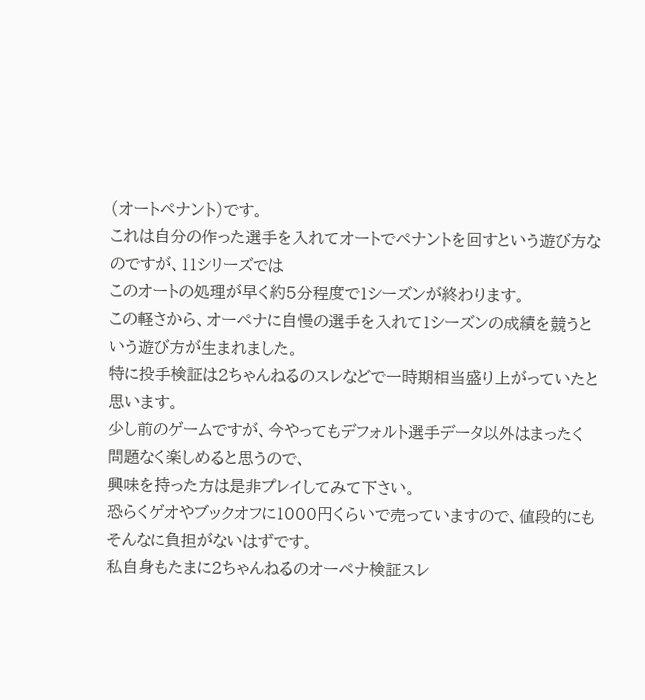(オートペナント)です。
これは自分の作った選手を入れてオートでペナントを回すという遊び方なのですが、11シリーズでは
このオートの処理が早く約5分程度で1シーズンが終わります。
この軽さから、オーペナに自慢の選手を入れて1シーズンの成績を競うという遊び方が生まれました。
特に投手検証は2ちゃんねるのスレなどで一時期相当盛り上がっていたと思います。
少し前のゲームですが、今やってもデフォルト選手データ以外はまったく問題なく楽しめると思うので、
興味を持った方は是非プレイしてみて下さい。
恐らくゲオやブックオフに1000円くらいで売っていますので、値段的にもそんなに負担がないはずです。
私自身もたまに2ちゃんねるのオーペナ検証スレ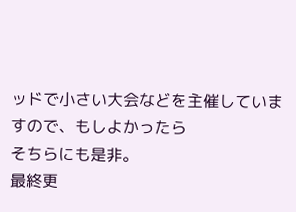ッドで小さい大会などを主催していますので、もしよかったら
そちらにも是非。
最終更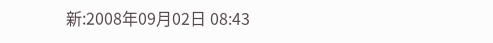新:2008年09月02日 08:43